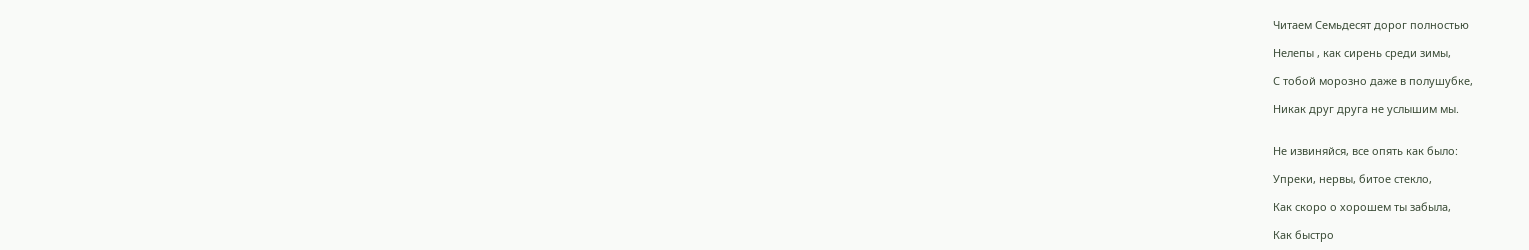Читаем Семьдесят дорог полностью

Нелепы , как сирень среди зимы,

С тобой морозно даже в полушубке,

Никак друг друга не услышим мы.


Не извиняйся, все опять как было:

Упреки, нервы, битое стекло,

Как скоро о хорошем ты забыла,

Как быстро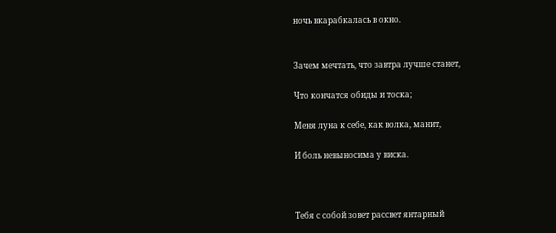ночь вкарабкалась в окно.


Зачем мечтать, что завтра лучше станет,

Что кончатся обиды и тоска;

Меня луна к себе, как волка, манит,

И боль невыносима у виска.



Тебя с собой зовет рассвет янтарный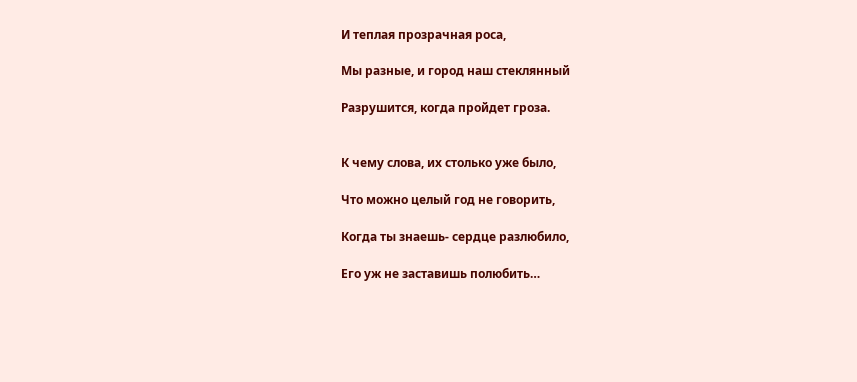И теплая прозрачная роса,

Мы разные, и город наш стеклянный

Разрушится, когда пройдет гроза.


К чему слова, их столько уже было,

Что можно целый год не говорить,

Когда ты знаешь- сердце разлюбило,

Его уж не заставишь полюбить…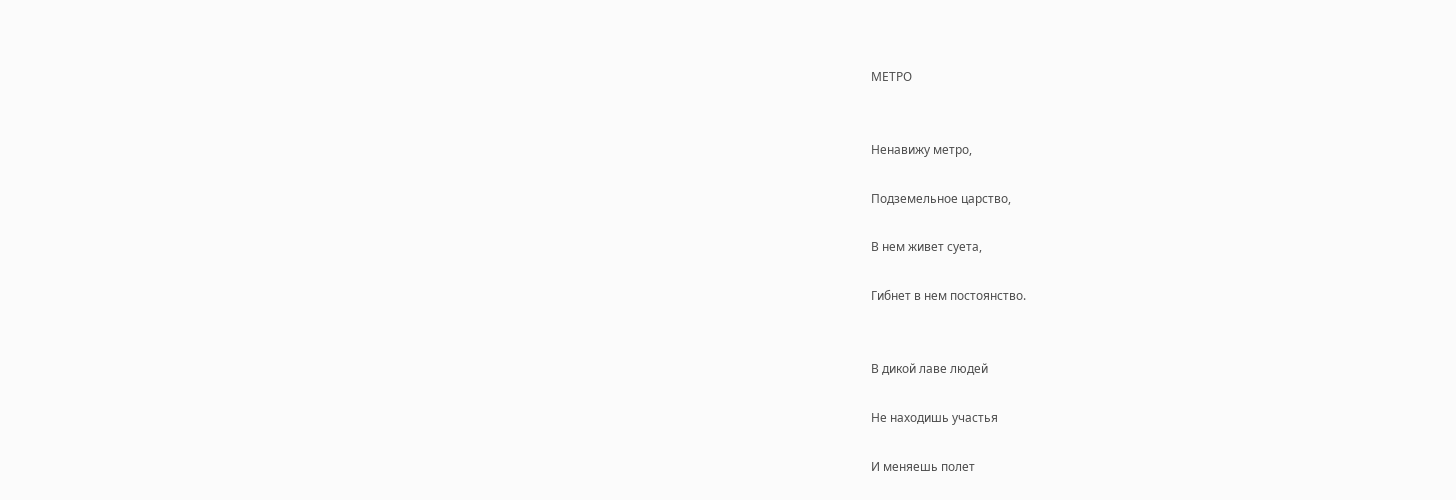МЕТРО


Ненавижу метро,

Подземельное царство,

В нем живет суета,

Гибнет в нем постоянство.


В дикой лаве людей

Не находишь участья

И меняешь полет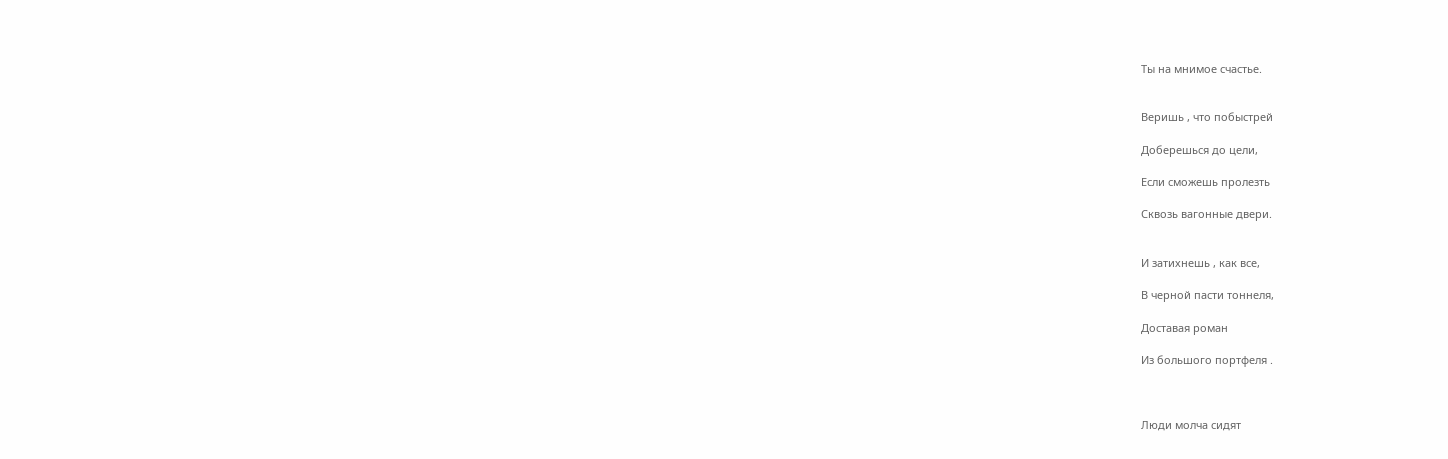Ты на мнимое счастье.


Веришь , что побыстрей

Доберешься до цели,

Если сможешь пролезть

Сквозь вагонные двери.


И затихнешь , как все,

В черной пасти тоннеля,

Доставая роман

Из большого портфеля .



Люди молча сидят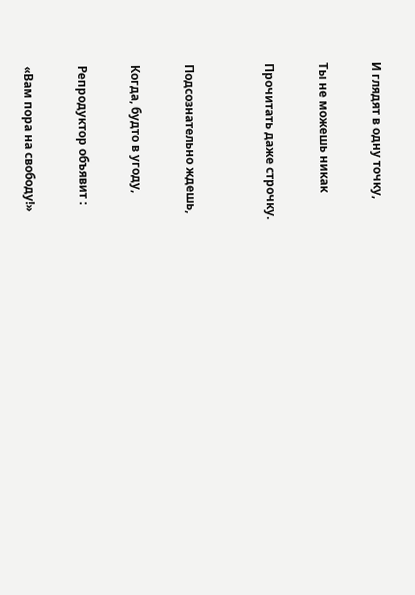И глядят в одну точку,

Ты не можешь никак

Прочитать даже строчку.


Подсознательно ждешь,

Когда, будто в угоду,

Репродуктор объявит :

«Вам пора на свободу!»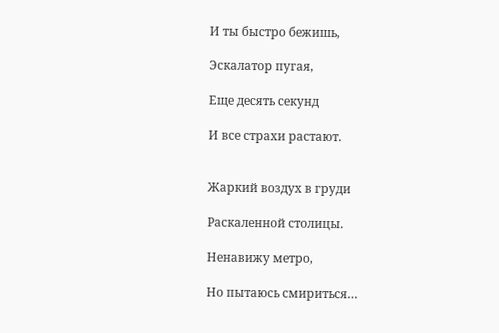И ты быстро бежишь,

Эскалатор пугая,

Еще десять секунд

И все страхи растают.


Жаркий воздух в груди

Раскаленной столицы.

Ненавижу метро,

Но пытаюсь смириться…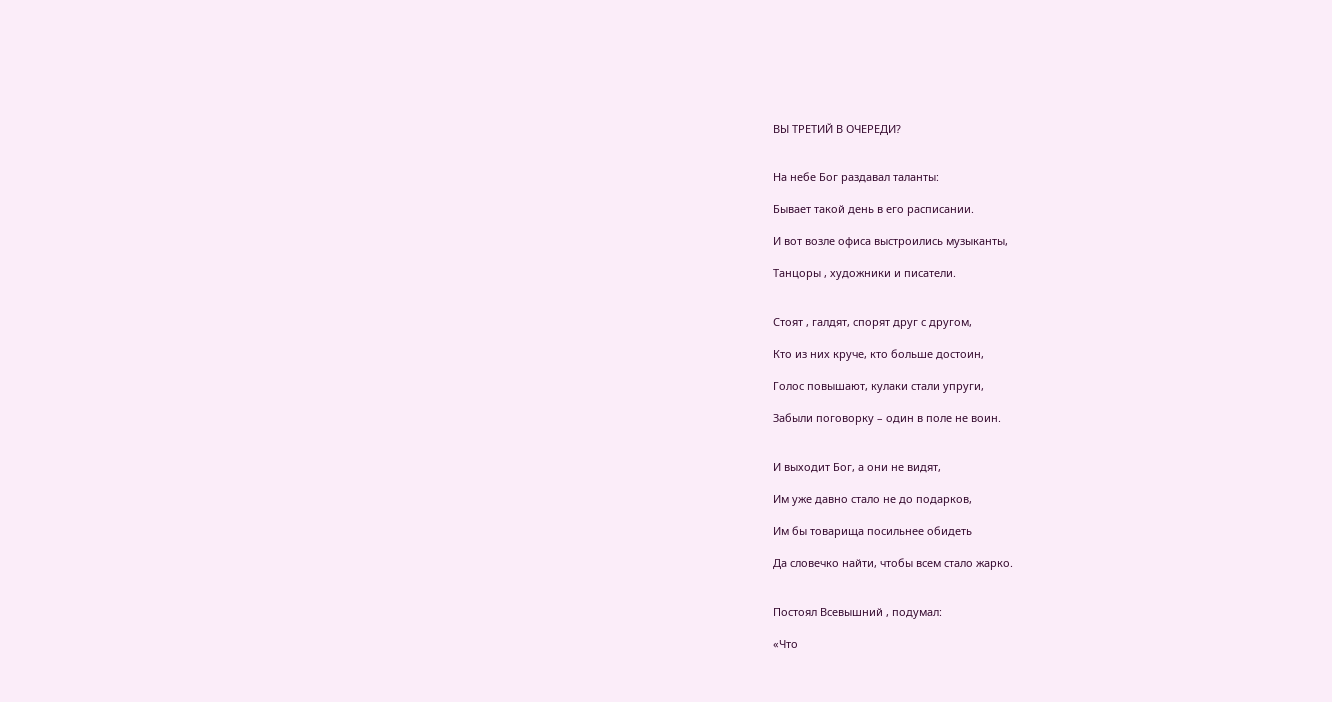ВЫ ТРЕТИЙ В ОЧЕРЕДИ?


На небе Бог раздавал таланты:

Бывает такой день в его расписании.

И вот возле офиса выстроились музыканты,

Танцоры , художники и писатели.


Стоят , галдят, спорят друг с другом,

Кто из них круче, кто больше достоин,

Голос повышают, кулаки стали упруги,

Забыли поговорку – один в поле не воин.


И выходит Бог, а они не видят,

Им уже давно стало не до подарков,

Им бы товарища посильнее обидеть

Да словечко найти, чтобы всем стало жарко.


Постоял Всевышний , подумал:

«Что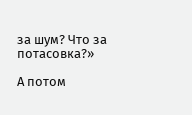за шум? Что за потасовка?»

А потом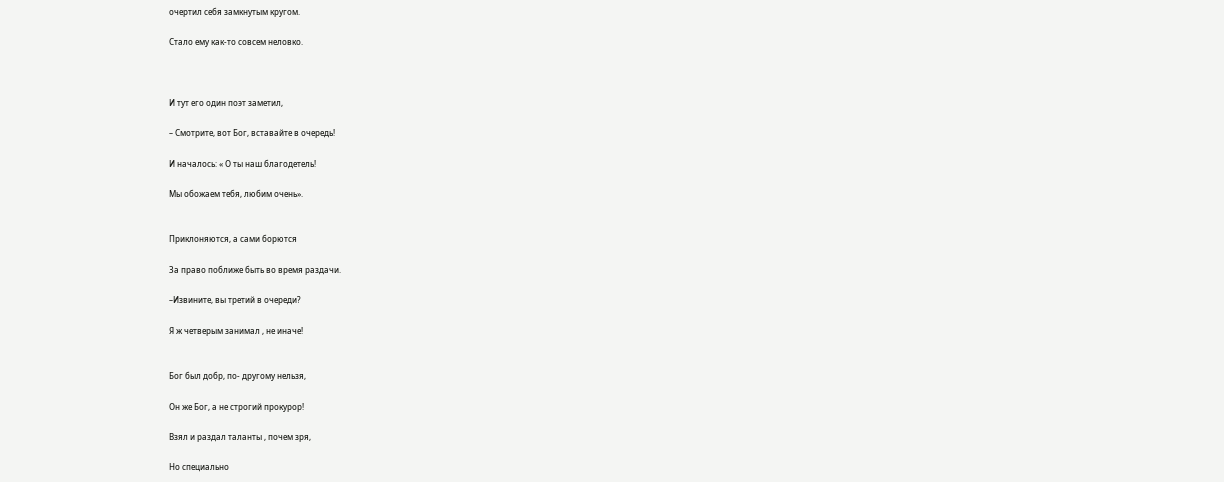очертил себя замкнутым кругом.

Стало ему как-то совсем неловко.



И тут его один поэт заметил,

– Смотрите, вот Бог, вставайте в очередь!

И началось: « О ты наш благодетель!

Мы обожаем тебя, любим очень».


Приклоняются, а сами борются

За право поближе быть во время раздачи.

–Извините, вы третий в очереди?

Я ж четверым занимал , не иначе!


Бог был добр, по- другому нельзя,

Он же Бог, а не строгий прокурор!

Взял и раздал таланты , почем зря,

Но специально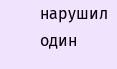нарушил один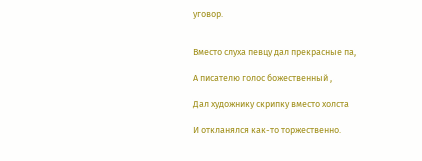уговор.


Вместо слуха певцу дал прекрасные па,

А писателю голос божественный ,

Дал художнику скрипку вместо холста

И откланялся как-то торжественно.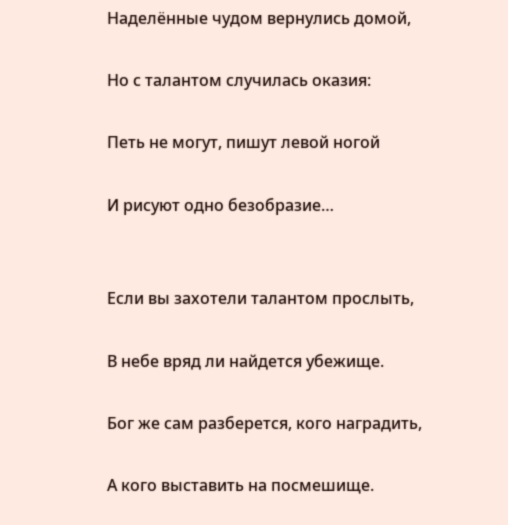Наделённые чудом вернулись домой,

Но с талантом случилась оказия:

Петь не могут, пишут левой ногой

И рисуют одно безобразие…


Если вы захотели талантом прослыть,

В небе вряд ли найдется убежище.

Бог же сам разберется, кого наградить,

А кого выставить на посмешище.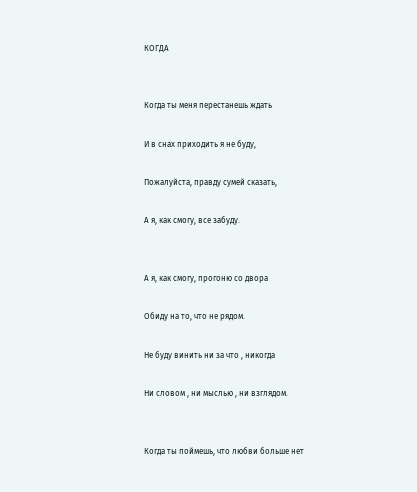КОГДА


Когда ты меня перестанешь ждать

И в снах приходить я не буду,

Пожалуйста, правду сумей сказать,

А я, как смогу, все забуду.


А я, как смогу, прогоню со двора

Обиду на то, что не рядом.

Не буду винить ни за что , никогда

Ни словом , ни мыслью , ни взглядом.


Когда ты поймешь, что любви больше нет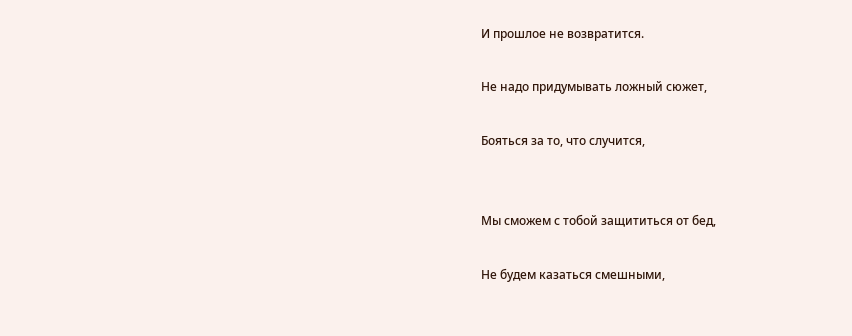И прошлое не возвратится.

Не надо придумывать ложный сюжет,

Бояться за то, что случится,


Мы сможем с тобой защититься от бед,

Не будем казаться смешными,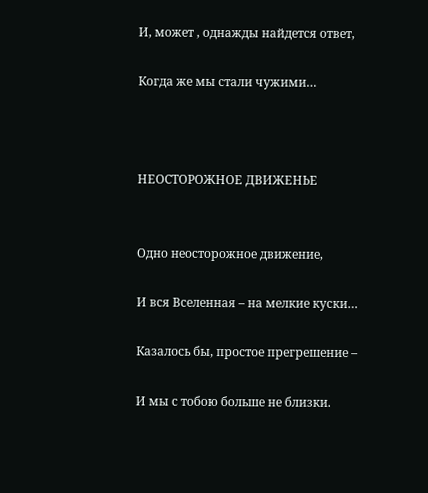И, может , однажды найдется ответ,

Когда же мы стали чужими…



НЕОСТОРОЖНОЕ ДВИЖЕНЬЕ


Одно неосторожное движение,

И вся Вселенная – на мелкие куски…

Казалось бы, простое прегрешение –

И мы с тобою больше не близки.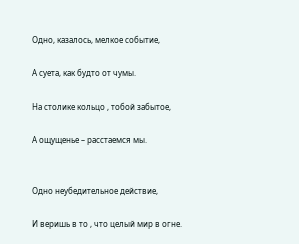Одно, казалось, мелкое событие,

А суета, как будто от чумы.

На столике кольцо , тобой забытое,

А ощущенье – расстаемся мы.


Одно неубедительное действие,

И веришь в то , что целый мир в огне.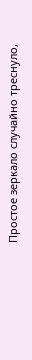Простое зеркало случайно треснуло,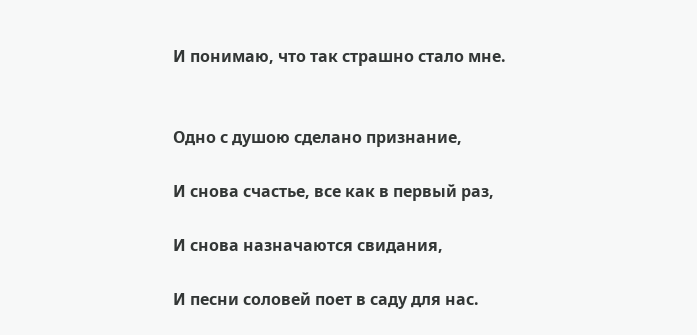И понимаю, что так страшно стало мне.


Одно с душою сделано признание,

И снова счастье, все как в первый раз,

И снова назначаются свидания,

И песни соловей поет в саду для нас.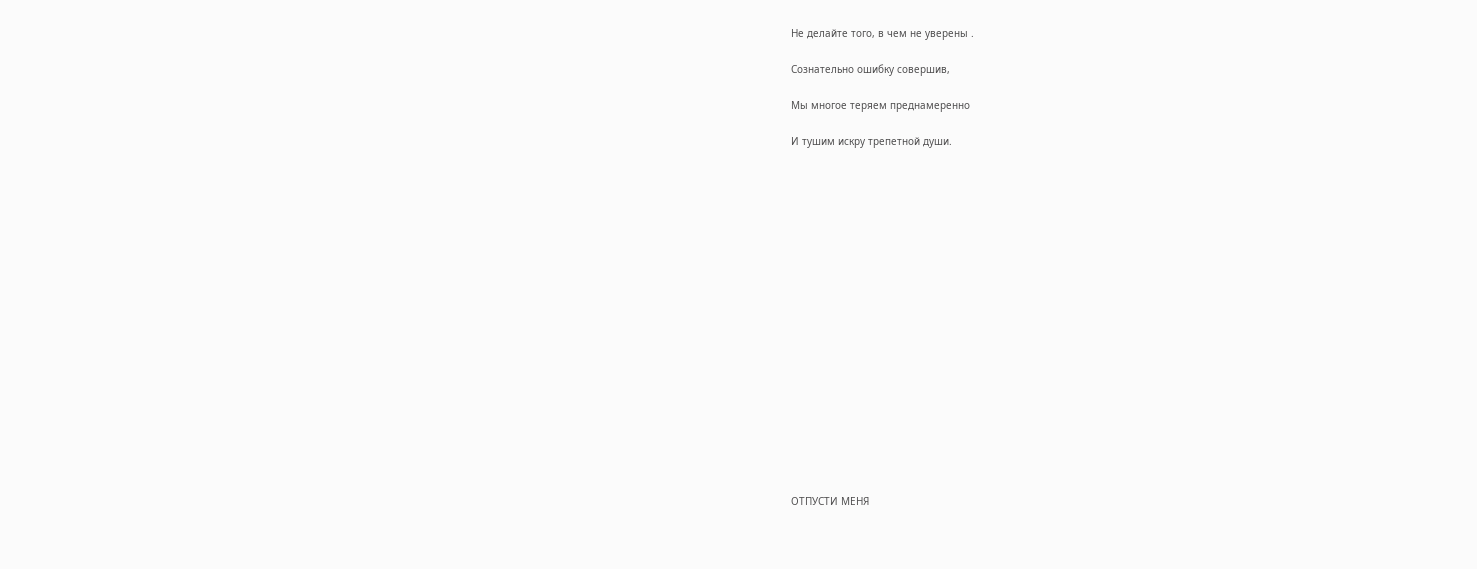Не делайте того, в чем не уверены .

Сознательно ошибку совершив,

Мы многое теряем преднамеренно

И тушим искру трепетной души.



















ОТПУСТИ МЕНЯ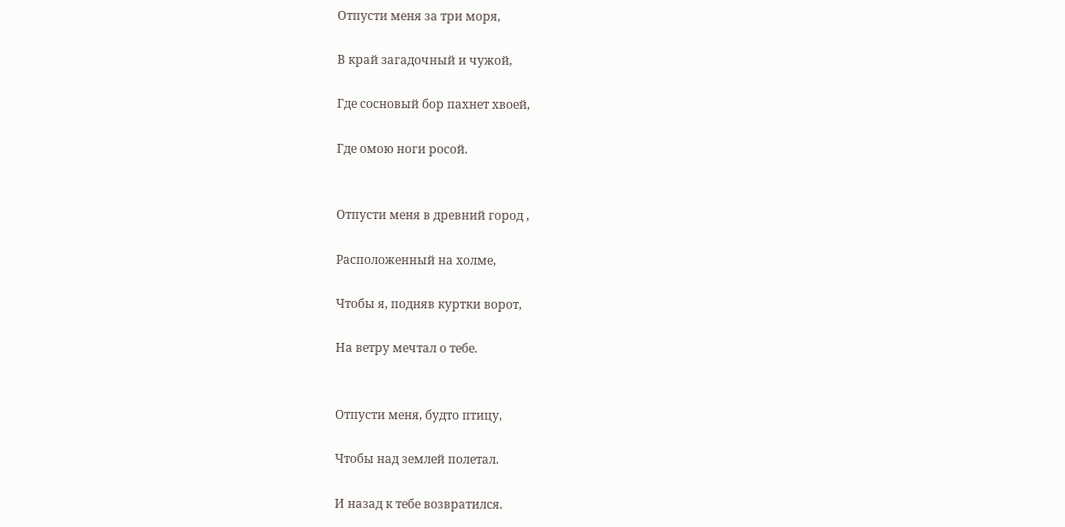Отпусти меня за три моря,

В край загадочный и чужой,

Где сосновый бор пахнет хвоей,

Где омою ноги росой.


Отпусти меня в древний город ,

Расположенный на холме,

Чтобы я, подняв куртки ворот,

На ветру мечтал о тебе.


Отпусти меня, будто птицу,

Чтобы над землей полетал.

И назад к тебе возвратился.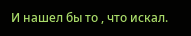И нашел бы то , что искал.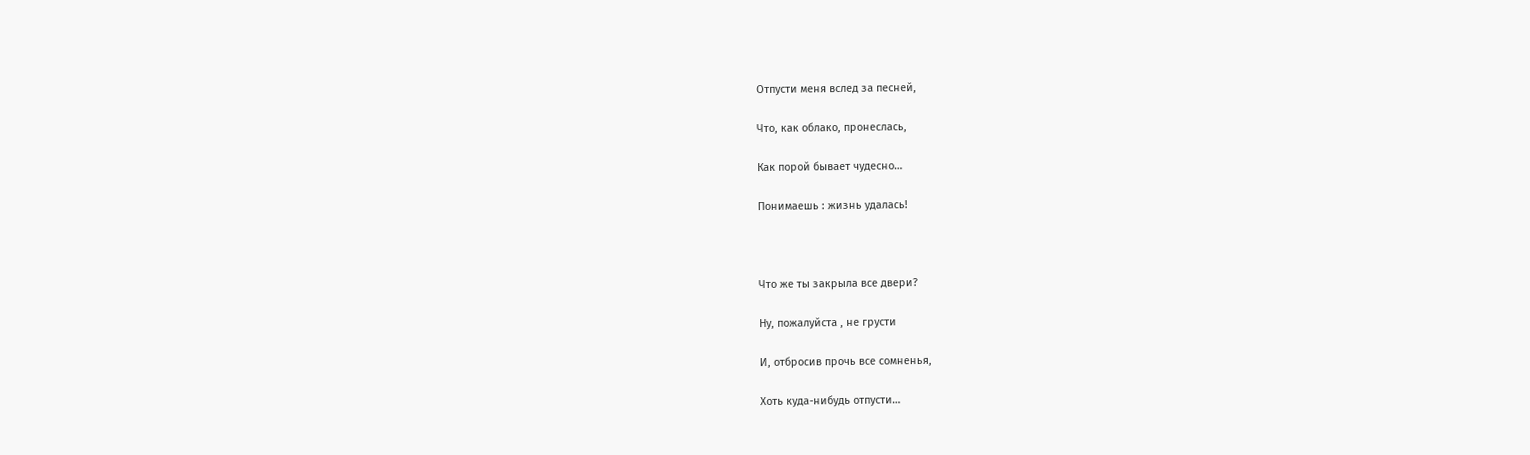Отпусти меня вслед за песней,

Что, как облако, пронеслась,

Как порой бывает чудесно…

Понимаешь : жизнь удалась!



Что же ты закрыла все двери?

Ну, пожалуйста , не грусти

И, отбросив прочь все сомненья,

Хоть куда-нибудь отпусти…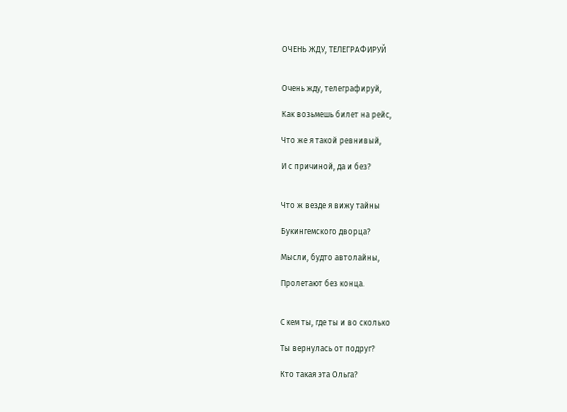ОЧЕНЬ ЖДУ, ТЕЛЕГРАФИРУЙ


Очень жду, телеграфируй,

Как возьмешь билет на рейс,

Что же я такой ревнивый,

И с причиной, да и без?


Что ж везде я вижу тайны

Букингемского дворца?

Мысли, будто автолайны,

Пролетают без конца.


С кем ты, где ты и во сколько

Ты вернулась от подруг?

Кто такая эта Ольга?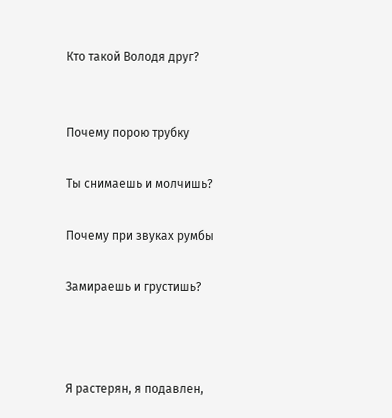Кто такой Володя друг?


Почему порою трубку

Ты снимаешь и молчишь?

Почему при звуках румбы

Замираешь и грустишь?



Я растерян, я подавлен,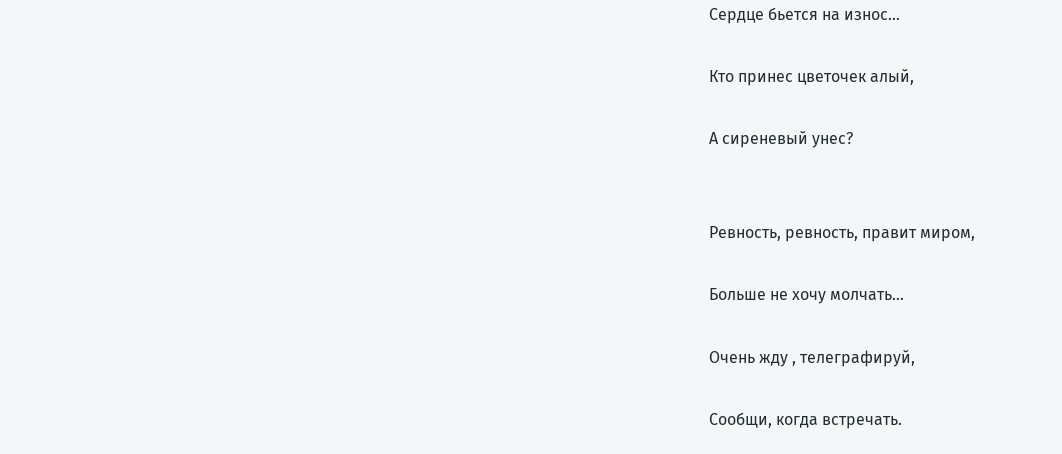Сердце бьется на износ…

Кто принес цветочек алый,

А сиреневый унес?


Ревность, ревность, правит миром,

Больше не хочу молчать…

Очень жду , телеграфируй,

Сообщи, когда встречать.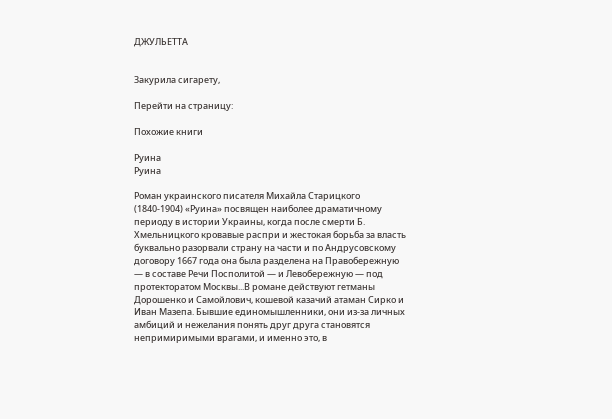ДЖУЛЬЕТТА


Закурила сигарету,

Перейти на страницу:

Похожие книги

Руина
Руина

Роман украинского писателя Михайла Старицкого (1840-1904) «Руина» посвящен наиболее драматичному периоду в истории Украины, когда после смерти Б. Хмельницкого кровавые распри и жестокая борьба за власть буквально разорвали страну на части и по Андрусовскому договору 1667 года она была разделена на Правобережную — в составе Речи Посполитой — и Левобережную — под протекторатом Москвы...В романе действуют гетманы Дорошенко и Самойлович, кошевой казачий атаман Сирко и Иван Мазепа. Бывшие единомышленники, они из-за личных амбиций и нежелания понять друг друга становятся непримиримыми врагами, и именно это, в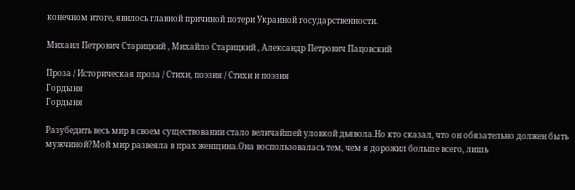конечном итоге, явилось главной причиной потери Украиной государственности.

Михаил Петрович Старицкий , Михайло Старицкий , Александр Петрович Пацовский

Проза / Историческая проза / Cтихи, поэзия / Стихи и поэзия
Гордыня
Гордыня

Разубедить весь мир в своем существовании стало величайшей уловкой дьявола.Но кто сказал, что он обязательно должен быть мужчиной?Мой мир развеяла в прах женщина.Она воспользовалась тем, чем я дорожил больше всего, лишь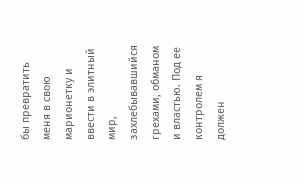бы превратить меня в свою марионетку и ввести в элитный мир, захлебывавшийся грехами, обманом и властью. Под ее контролем я должен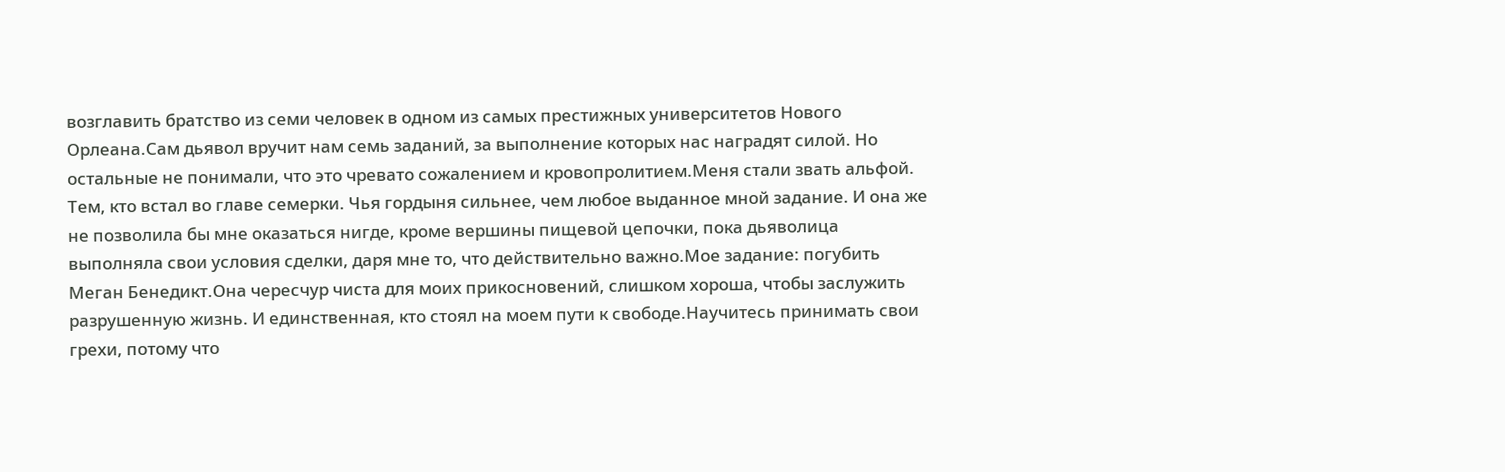возглавить братство из семи человек в одном из самых престижных университетов Нового Орлеана.Сам дьявол вручит нам семь заданий, за выполнение которых нас наградят силой. Но остальные не понимали, что это чревато сожалением и кровопролитием.Меня стали звать альфой. Тем, кто встал во главе семерки. Чья гордыня сильнее, чем любое выданное мной задание. И она же не позволила бы мне оказаться нигде, кроме вершины пищевой цепочки, пока дьяволица выполняла свои условия сделки, даря мне то, что действительно важно.Мое задание: погубить Меган Бенедикт.Она чересчур чиста для моих прикосновений, слишком хороша, чтобы заслужить разрушенную жизнь. И единственная, кто стоял на моем пути к свободе.Научитесь принимать свои грехи, потому что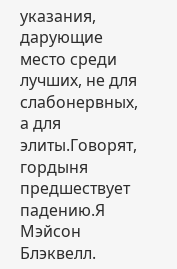указания, дарующие место среди лучших, не для слабонервных, а для элиты.Говорят, гордыня предшествует падению.Я Мэйсон Блэквелл.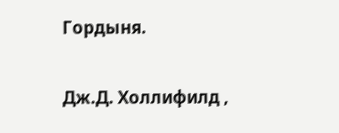Гордыня.

Дж.Д. Холлифилд ,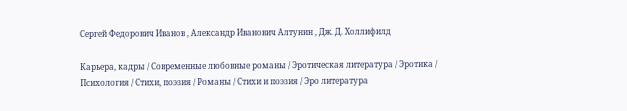Сергей Федорович Иванов , Александр Иванович Алтунин , Дж. Д. Холлифилд

Карьера, кадры / Современные любовные романы / Эротическая литература / Эротика / Психология / Cтихи, поэзия / Романы / Стихи и поэзия / Эро литература